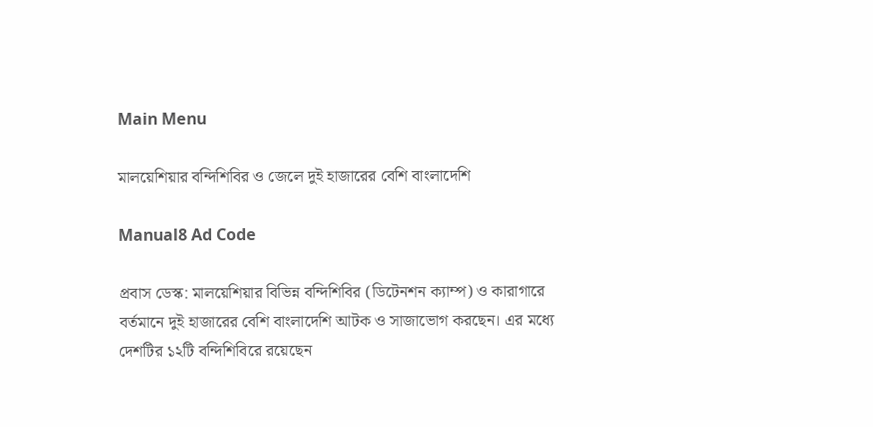Main Menu

মালয়েশিয়ার বন্দিশিবির ও জেলে দুই হাজারের বেশি বাংলাদেশি

Manual8 Ad Code

প্রবাস ডেস্ক: মালয়েশিয়ার বিভিন্ন বন্দিশিবির (ডিটেনশন ক্যাম্প) ও কারাগারে বর্তমানে দুই হাজারের বেশি বাংলাদেশি আটক ও সাজাভোগ করছেন। এর মধ্যে দেশটির ১২টি বন্দিশিবিরে রয়েছেন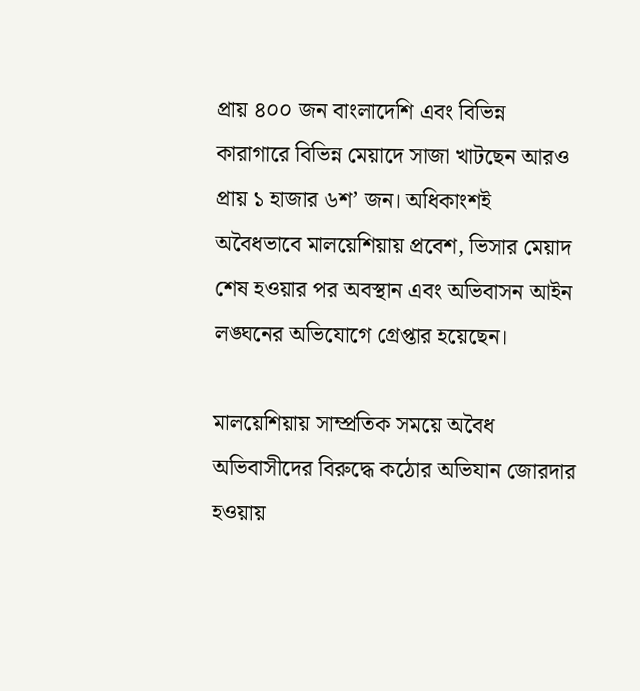প্রায় ৪০০ জন বাংলাদেশি এবং বিভিন্ন কারাগারে বিভিন্ন মেয়াদে সাজা খাটছেন আরও প্রায় ১ হাজার ৬শ’ জন। অধিকাংশই অবৈধভাবে মালয়েশিয়ায় প্রবেশ, ভিসার মেয়াদ শেষ হওয়ার পর অবস্থান এবং অভিবাসন আইন লঙ্ঘনের অভিযোগে গ্রেপ্তার হয়েছেন।

মালয়েশিয়ায় সাম্প্রতিক সময়ে অবৈধ অভিবাসীদের বিরুদ্ধে কঠোর অভিযান জোরদার হওয়ায়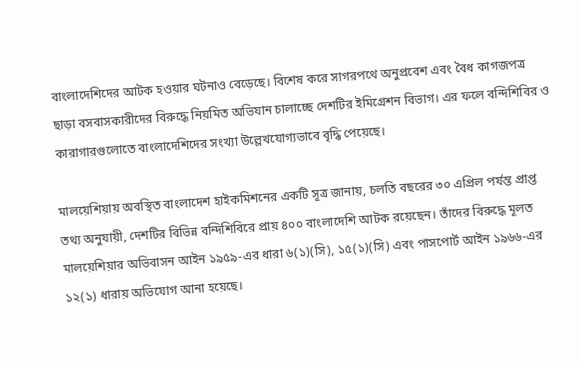বাংলাদেশিদের আটক হওয়ার ঘটনাও বেড়েছে। বিশেষ করে সাগরপথে অনুপ্রবেশ এবং বৈধ কাগজপত্র ছাড়া বসবাসকারীদের বিরুদ্ধে নিয়মিত অভিযান চালাচ্ছে দেশটির ইমিগ্রেশন বিভাগ। এর ফলে বন্দিশিবির ও কারাগারগুলোতে বাংলাদেশিদের সংখ্যা উল্লেখযোগ্যভাবে বৃদ্ধি পেয়েছে।

মালয়েশিয়ায় অবস্থিত বাংলাদেশ হাইকমিশনের একটি সূত্র জানায়, চলতি বছরের ৩০ এপ্রিল পর্যন্ত প্রাপ্ত তথ্য অনুযায়ী, দেশটির বিভিন্ন বন্দিশিবিরে প্রায় ৪০০ বাংলাদেশি আটক রয়েছেন। তাঁদের বিরুদ্ধে মূলত মালয়েশিয়ার অভিবাসন আইন ১৯৫৯-এর ধারা ৬(১)(সি), ১৫(১)(সি) এবং পাসপোর্ট আইন ১৯৬৬-এর ১২(১) ধারায় অভিযোগ আনা হয়েছে।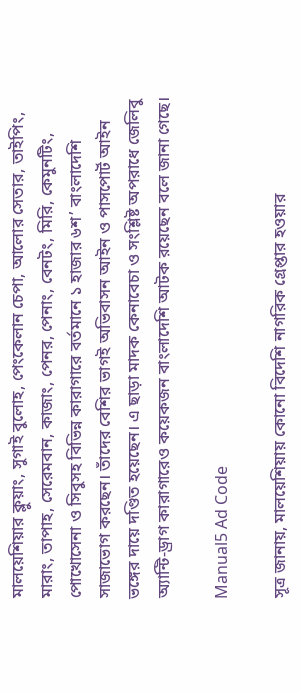মালয়েশিয়ার ক্লুয়াং, সুগাই বুলোহ, পেংকেলান চেপা, আলোর সেতার, তাইপিং, মারাং, তাপাহ, সেরেমবান, কাজাং, পেনর, পেনাং, বেনটং, মিরি, কেমুনটিং, পোখোসেনা ও সিবুসহ বিভিন্ন কারাগারে বর্তমানে ১ হাজার ৬শ’ বাংলাদেশি সাজাভোগ করছেন। তাঁদের বেশির ভাগই অভিবাসন আইন ও পাসপোর্ট আইন ভঙ্গের দায়ে দণ্ডিত হয়েছেন। এ ছাড়া মাদক কেনাবেচা ও সংশ্লিষ্ট অপরাধে জেলিবু অ্যান্টি-ড্রাগ কারাগারেও কয়েকজন বাংলাদেশি আটক রয়েছেন বলে জানা গেছে।

Manual5 Ad Code

সূত্র জানায়, মালয়েশিয়ায় কোনো বিদেশি নাগরিক গ্রেপ্তার হওয়ার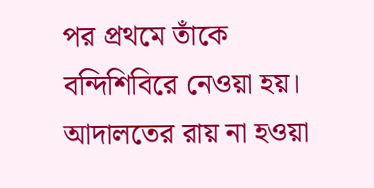পর প্রথমে তাঁকে বন্দিশিবিরে নেওয়া হয়। আদালতের রায় না হওয়া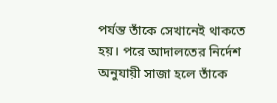পর্যন্ত তাঁকে সেখানেই থাকতে হয়। পরে আদালতের নির্দেশ অনুযায়ী সাজা হলে তাঁকে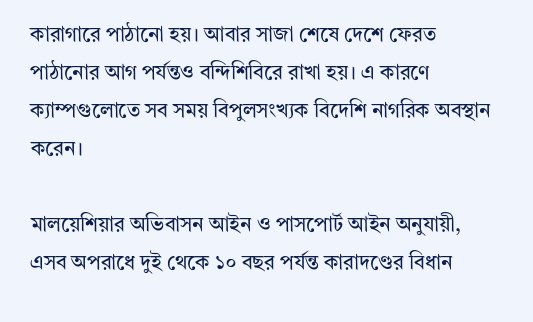কারাগারে পাঠানো হয়। আবার সাজা শেষে দেশে ফেরত পাঠানোর আগ পর্যন্তও বন্দিশিবিরে রাখা হয়। এ কারণে ক্যাম্পগুলোতে সব সময় বিপুলসংখ্যক বিদেশি নাগরিক অবস্থান করেন।

মালয়েশিয়ার অভিবাসন আইন ও পাসপোর্ট আইন অনুযায়ী, এসব অপরাধে দুই থেকে ১০ বছর পর্যন্ত কারাদণ্ডের বিধান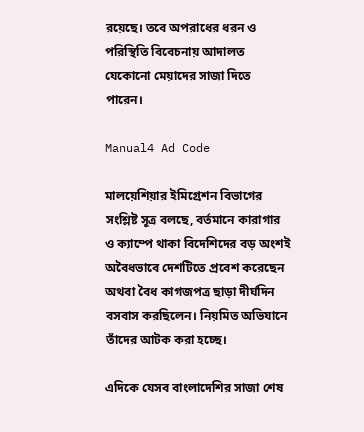রয়েছে। তবে অপরাধের ধরন ও পরিস্থিতি বিবেচনায় আদালত যেকোনো মেয়াদের সাজা দিতে পারেন।

Manual4 Ad Code

মালয়েশিয়ার ইমিগ্রেশন বিভাগের সংশ্লিষ্ট সূত্র বলছে, বর্তমানে কারাগার ও ক্যাম্পে থাকা বিদেশিদের বড় অংশই অবৈধভাবে দেশটিতে প্রবেশ করেছেন অথবা বৈধ কাগজপত্র ছাড়া দীর্ঘদিন বসবাস করছিলেন। নিয়মিত অভিযানে তাঁদের আটক করা হচ্ছে।

এদিকে যেসব বাংলাদেশির সাজা শেষ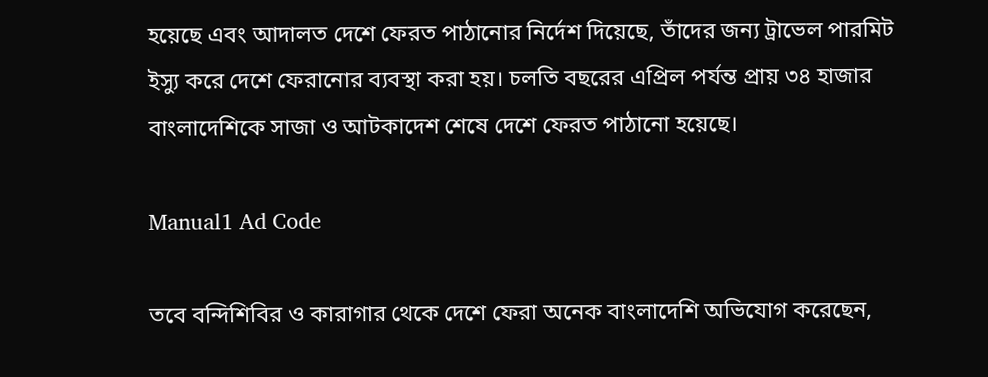হয়েছে এবং আদালত দেশে ফেরত পাঠানোর নির্দেশ দিয়েছে, তাঁদের জন্য ট্রাভেল পারমিট ইস্যু করে দেশে ফেরানোর ব্যবস্থা করা হয়। চলতি বছরের এপ্রিল পর্যন্ত প্রায় ৩৪ হাজার বাংলাদেশিকে সাজা ও আটকাদেশ শেষে দেশে ফেরত পাঠানো হয়েছে।

Manual1 Ad Code

তবে বন্দিশিবির ও কারাগার থেকে দেশে ফেরা অনেক বাংলাদেশি অভিযোগ করেছেন,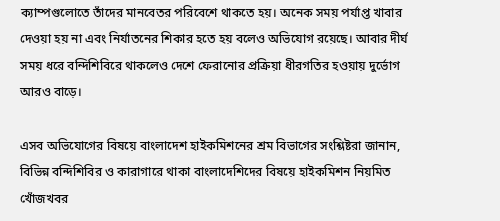ক্যাম্পগুলোতে তাঁদের মানবেতর পরিবেশে থাকতে হয়। অনেক সময় পর্যাপ্ত খাবার দেওয়া হয় না এবং নির্যাতনের শিকার হতে হয় বলেও অভিযোগ রয়েছে। আবার দীর্ঘ সময় ধরে বন্দিশিবিরে থাকলেও দেশে ফেরানোর প্রক্রিয়া ধীরগতির হওয়ায় দুর্ভোগ আরও বাড়ে।

এসব অভিযোগের বিষয়ে বাংলাদেশ হাইকমিশনের শ্রম বিভাগের সংশ্লিষ্টরা জানান, বিভিন্ন বন্দিশিবির ও কারাগারে থাকা বাংলাদেশিদের বিষয়ে হাইকমিশন নিয়মিত খোঁজখবর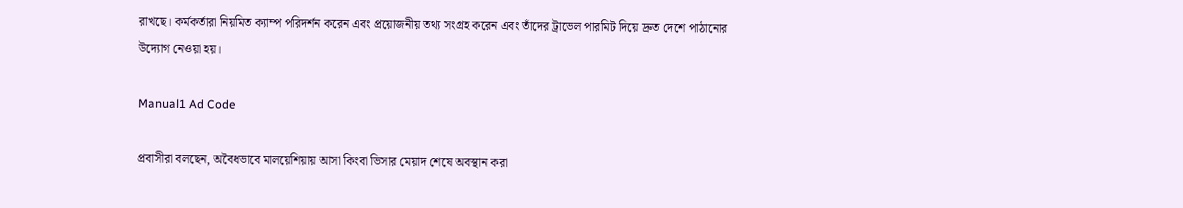রাখছে। কর্মকর্তারা নিয়মিত ক্যাম্প পরিদর্শন করেন এবং প্রয়োজনীয় তথ্য সংগ্রহ করেন এবং তাঁদের ট্রাভেল পারমিট দিয়ে দ্রুত দেশে পাঠানোর উদ্যোগ নেওয়া হয়।

Manual1 Ad Code

প্রবাসীরা বলছেন, অবৈধভাবে মালয়েশিয়ায় আসা কিংবা ভিসার মেয়াদ শেষে অবস্থান করা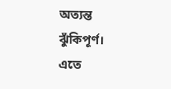অত্যন্ত ঝুঁকিপূর্ণ। এতে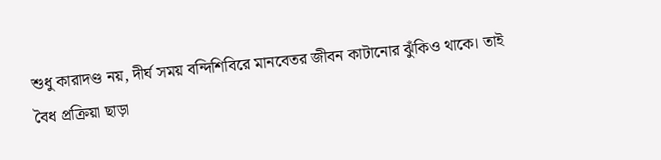শুধু কারাদণ্ড নয়, দীর্ঘ সময় বন্দিশিবিরে মানবেতর জীবন কাটানোর ঝুঁকিও থাকে। তাই বৈধ প্রক্রিয়া ছাড়া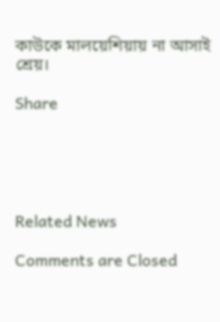কাউকে মালয়েশিয়ায় না আসাই শ্রেয়।

Share





Related News

Comments are Closed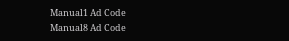Manual1 Ad Code
Manual8 Ad Code